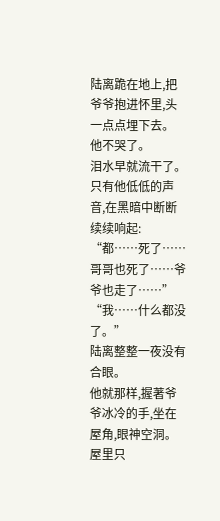陆离跪在地上,把爷爷抱进怀里,头一点点埋下去。
他不哭了。
泪水早就流干了。
只有他低低的声音,在黑暗中断断续续响起:
“都……死了……哥哥也死了……爷爷也走了……”
“我……什么都没了。”
陆离整整一夜没有合眼。
他就那样,握著爷爷冰冷的手,坐在屋角,眼神空洞。
屋里只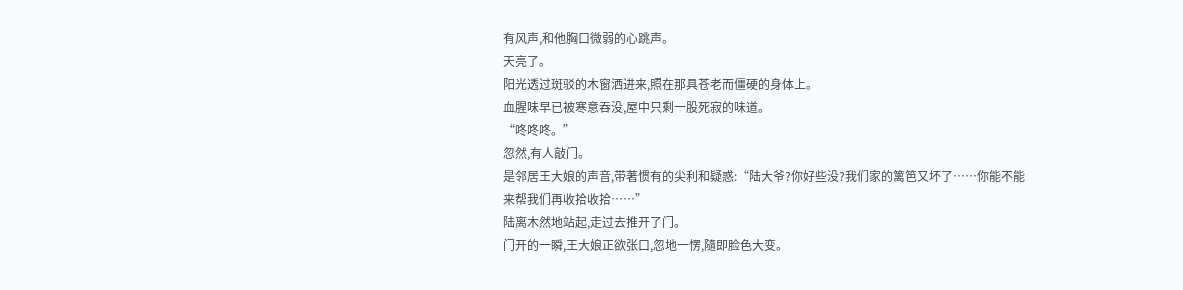有风声,和他胸口微弱的心跳声。
天亮了。
阳光透过斑驳的木窗洒进来,照在那具苍老而僵硬的身体上。
血腥味早已被寒意吞没,屋中只剩一股死寂的味道。
“咚咚咚。”
忽然,有人敲门。
是邻居王大娘的声音,带著惯有的尖利和疑惑:“陆大爷?你好些没?我们家的篱笆又坏了……你能不能来帮我们再收拾收拾……”
陆离木然地站起,走过去推开了门。
门开的一瞬,王大娘正欲张口,忽地一愣,隨即脸色大变。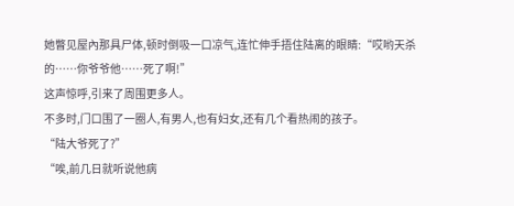她瞥见屋內那具尸体,顿时倒吸一口凉气,连忙伸手捂住陆离的眼睛:“哎哟天杀的……你爷爷他……死了啊!”
这声惊呼,引来了周围更多人。
不多时,门口围了一圈人,有男人,也有妇女,还有几个看热闹的孩子。
“陆大爷死了?”
“唉,前几日就听说他病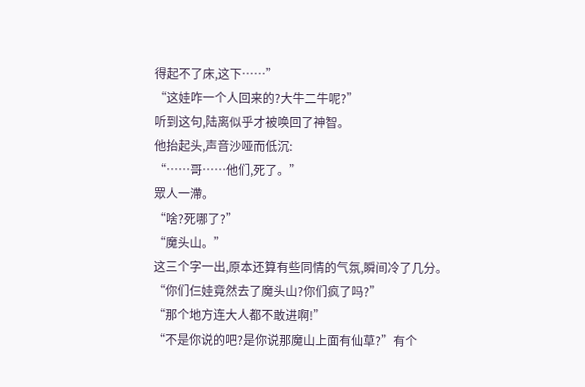得起不了床,这下……”
“这娃咋一个人回来的?大牛二牛呢?”
听到这句,陆离似乎才被唤回了神智。
他抬起头,声音沙哑而低沉:
“……哥……他们,死了。”
眾人一滯。
“啥?死哪了?”
“魔头山。”
这三个字一出,原本还算有些同情的气氛,瞬间冷了几分。
“你们仨娃竟然去了魔头山?你们疯了吗?”
“那个地方连大人都不敢进啊!”
“不是你说的吧?是你说那魔山上面有仙草?”有个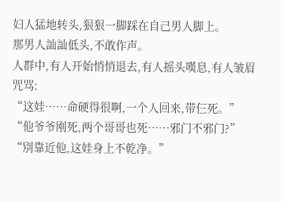妇人猛地转头,狠狠一脚踩在自己男人脚上。
那男人訕訕低头,不敢作声。
人群中,有人开始悄悄退去,有人摇头嘆息,有人皱眉咒骂:
“这娃……命硬得很啊,一个人回来,带仨死。”
“他爷爷刚死,两个哥哥也死……邪门不邪门?”
“別靠近他,这娃身上不乾净。”